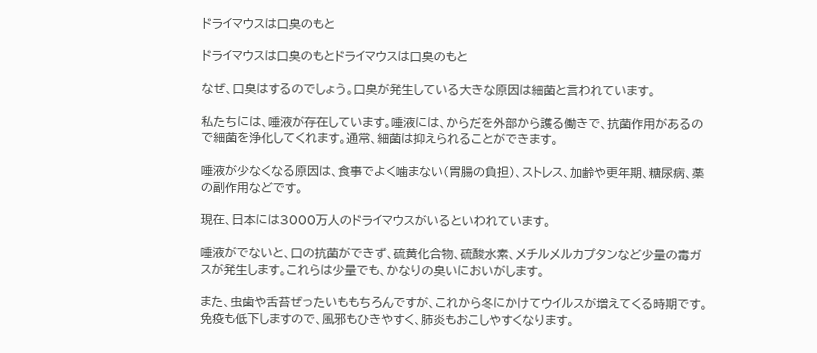ドライマウスは口臭のもと

ドライマウスは口臭のもとドライマウスは口臭のもと

なぜ、口臭はするのでしょう。口臭が発生している大きな原因は細菌と言われています。

私たちには、唾液が存在しています。唾液には、からだを外部から護る働きで、抗菌作用があるので細菌を浄化してくれます。通常、細菌は抑えられることができます。

唾液が少なくなる原因は、食事でよく噛まない(胃腸の負担)、ストレス、加齢や更年期、糖尿病、薬の副作用などです。

現在、日本には3000万人のドライマウスがいるといわれています。

唾液がでないと、口の抗菌ができず、硫黄化合物、硫酸水素、メチルメルカプタンなど少量の毒ガスが発生します。これらは少量でも、かなりの臭いにおいがします。

また、虫歯や舌苔ぜったいももちろんですが、これから冬にかけてウイルスが増えてくる時期です。免疫も低下しますので、風邪もひきやすく、肺炎もおこしやすくなります。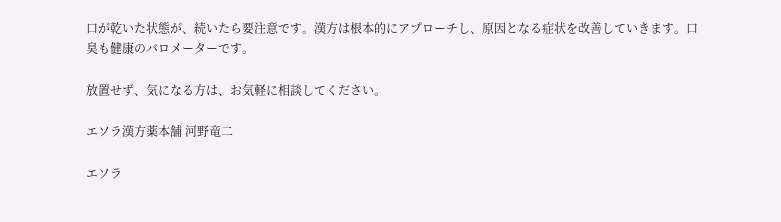口が乾いた状態が、続いたら要注意です。漢方は根本的にアプローチし、原因となる症状を改善していきます。口臭も健康のバロメーターです。

放置せず、気になる方は、お気軽に相談してください。

エソラ漢方薬本舗 河野竜二

エソラ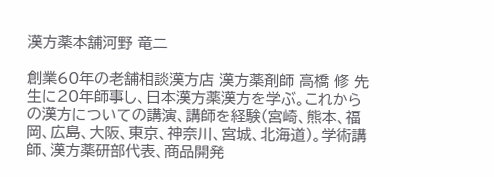漢方薬本舗河野 竜二

創業60年の老舗相談漢方店 漢方薬剤師 高橋 修 先生に20年師事し、日本漢方薬漢方を学ぶ。これからの漢方についての講演、講師を経験(宮崎、熊本、福岡、広島、大阪、東京、神奈川、宮城、北海道)。学術講師、漢方薬研部代表、商品開発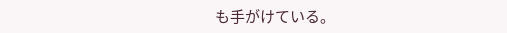も手がけている。